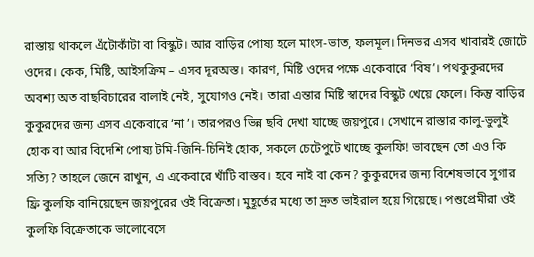রাস্তায় থাকলে এঁটোকাঁটা বা বিস্কুট। আর বাড়ির পোষ্য হলে মাংস-ভাত, ফলমূল। দিনভর এসব খাবারই জোটে ওদের। কেক, মিষ্টি, আইসক্রিম – এসব দূরঅস্ত। কারণ, মিষ্টি ওদের পক্ষে একেবারে ‘বিষ’। পথকুকুরদের অবশ্য অত বাছবিচারের বালাই নেই, সুযোগও নেই। তারা এন্তার মিষ্টি স্বাদের বিস্কুট খেয়ে ফেলে। কিন্তু বাড়ির কুকুরদের জন্য এসব একেবারে ‘না’। তারপরও ভিন্ন ছবি দেখা যাচ্ছে জয়পুরে। সেখানে রাস্তার কালু-ভুলুই হোক বা আর বিদেশি পোষ্য টমি-জিনি-চিনিই হোক, সকলে চেটেপুটে খাচ্ছে কুলফি! ভাবছেন তো এও কি সত্যি? তাহলে জেনে রাখুন, এ একেবারে খাঁটি বাস্তব। হবে নাই বা কেন? কুকুরদের জন্য বিশেষভাবে সুগার ফ্রি কুলফি বানিয়েছেন জয়পুরের ওই বিক্রেতা। মুহূর্তের মধ্যে তা দ্রুত ভাইরাল হয়ে গিয়েছে। পশুপ্রেমীরা ওই কুলফি বিক্রেতাকে ভালোবেসে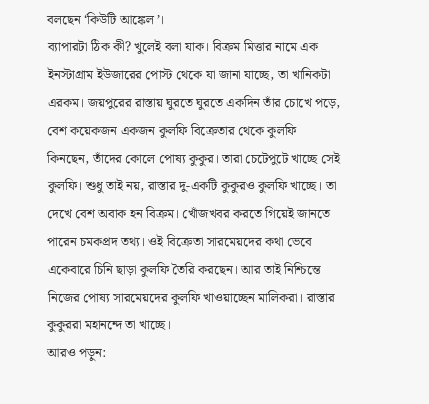বলছেন ‘কিউটি আঙ্কেল’।
ব্যাপারটা ঠিক কী? খুলেই বলা যাক। বিক্রম মিত্তার নামে এক ইনস্টাগ্রাম ইউজারের পোস্ট থেকে যা জানা যাচ্ছে, তা খানিকটা এরকম। জয়পুরের রাস্তায় ঘুরতে ঘুরতে একদিন তাঁর চোখে পড়ে, বেশ কয়েকজন একজন কুলফি বিক্রেতার থেকে কুলফি কিনছেন, তাঁদের কোলে পোষ্য কুকুর। তারা চেটেপুটে খাচ্ছে সেই কুলফি। শুধু তাই নয়, রাস্তার দু-একটি কুকুরও কুলফি খাচ্ছে। তা দেখে বেশ অবাক হন বিক্রম। খোঁজখবর করতে গিয়েই জানতে পারেন চমকপ্রদ তথ্য। ওই বিক্রেতা সারমেয়দের কথা ভেবে একেবারে চিনি ছাড়া কুলফি তৈরি করছেন। আর তাই নিশ্চিন্তে নিজের পোষ্য সারমেয়দের কুলফি খাওয়াচ্ছেন মালিকরা। রাস্তার কুকুররা মহানন্দে তা খাচ্ছে।
আরও পড়ুন: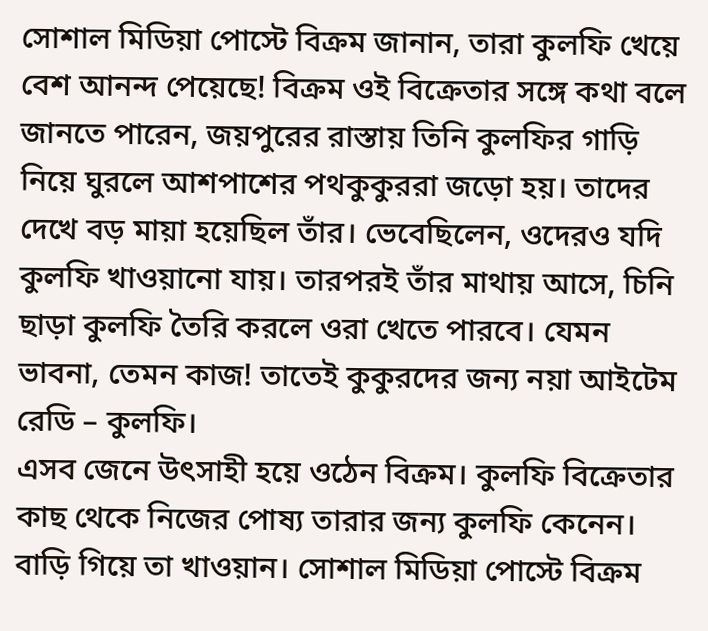সোশাল মিডিয়া পোস্টে বিক্রম জানান, তারা কুলফি খেয়ে বেশ আনন্দ পেয়েছে! বিক্রম ওই বিক্রেতার সঙ্গে কথা বলে জানতে পারেন, জয়পুরের রাস্তায় তিনি কুলফির গাড়ি নিয়ে ঘুরলে আশপাশের পথকুকুররা জড়ো হয়। তাদের দেখে বড় মায়া হয়েছিল তাঁর। ভেবেছিলেন, ওদেরও যদি কুলফি খাওয়ানো যায়। তারপরই তাঁর মাথায় আসে, চিনি ছাড়া কুলফি তৈরি করলে ওরা খেতে পারবে। যেমন ভাবনা, তেমন কাজ! তাতেই কুকুরদের জন্য নয়া আইটেম রেডি – কুলফি।
এসব জেনে উৎসাহী হয়ে ওঠেন বিক্রম। কুলফি বিক্রেতার কাছ থেকে নিজের পোষ্য তারার জন্য কুলফি কেনেন। বাড়ি গিয়ে তা খাওয়ান। সোশাল মিডিয়া পোস্টে বিক্রম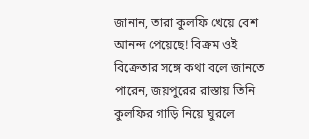জানান, তারা কুলফি খেয়ে বেশ আনন্দ পেয়েছে! বিক্রম ওই বিক্রেতার সঙ্গে কথা বলে জানতে পারেন, জয়পুরের রাস্তায় তিনি কুলফির গাড়ি নিয়ে ঘুরলে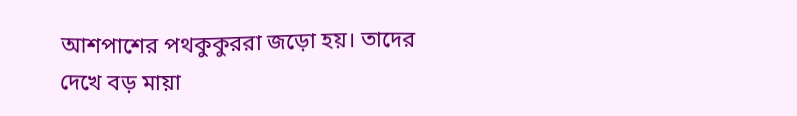আশপাশের পথকুকুররা জড়ো হয়। তাদের দেখে বড় মায়া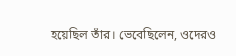হয়েছিল তাঁর। ভেবেছিলেন, ওদেরও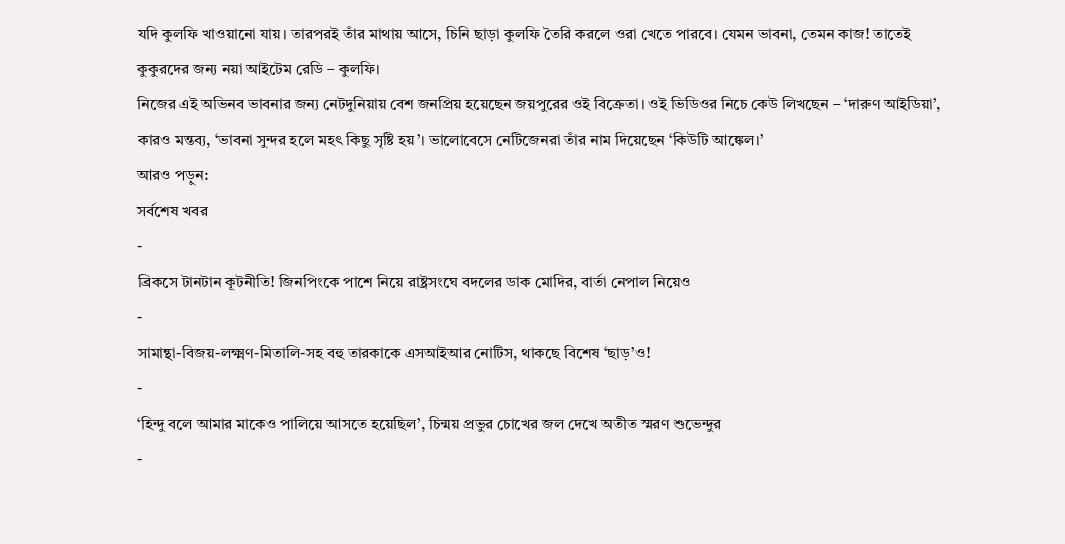যদি কুলফি খাওয়ানো যায়। তারপরই তাঁর মাথায় আসে, চিনি ছাড়া কুলফি তৈরি করলে ওরা খেতে পারবে। যেমন ভাবনা, তেমন কাজ! তাতেই কুকুরদের জন্য নয়া আইটেম রেডি – কুলফি।
নিজের এই অভিনব ভাবনার জন্য নেটদুনিয়ায় বেশ জনপ্রিয় হয়েছেন জয়পুরের ওই বিক্রেতা। ওই ভিডিওর নিচে কেউ লিখছেন – ‘দারুণ আইডিয়া’, কারও মন্তব্য, ‘ভাবনা সুন্দর হলে মহৎ কিছু সৃষ্টি হয়’। ভালোবেসে নেটিজেনরা তাঁর নাম দিয়েছেন ‘কিউটি আঙ্কেল।’
আরও পড়ুন:
সর্বশেষ খবর
-
ব্রিকসে টানটান কূটনীতি! জিনপিংকে পাশে নিয়ে রাষ্ট্রসংঘে বদলের ডাক মোদির, বার্তা নেপাল নিয়েও
-
সামান্থা-বিজয়-লক্ষ্মণ-মিতালি-সহ বহু তারকাকে এসআইআর নোটিস, থাকছে বিশেষ ‘ছাড়’ও!
-
‘হিন্দু বলে আমার মাকেও পালিয়ে আসতে হয়েছিল’, চিন্ময় প্রভুর চোখের জল দেখে অতীত স্মরণ শুভেন্দুর
-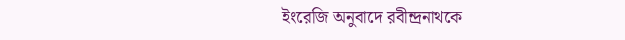ইংরেজি অনুবাদে রবীন্দ্রনাথকে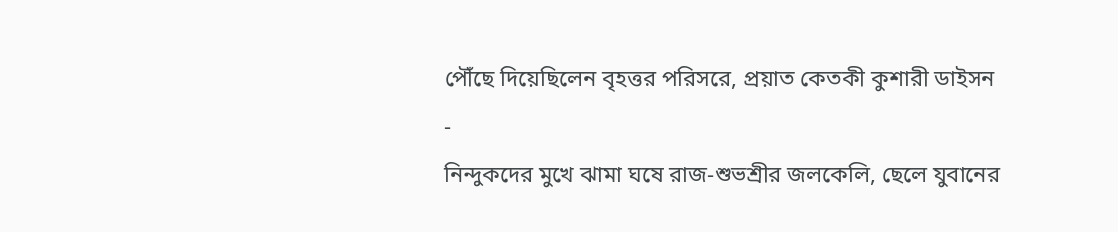পৌঁছে দিয়েছিলেন বৃহত্তর পরিসরে, প্রয়াত কেতকী কুশারী ডাইসন
-
নিন্দুকদের মুখে ঝামা ঘষে রাজ-শুভশ্রীর জলকেলি, ছেলে যুবানের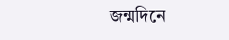জন্মদিনে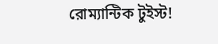রোম্যান্টিক টুইস্ট!